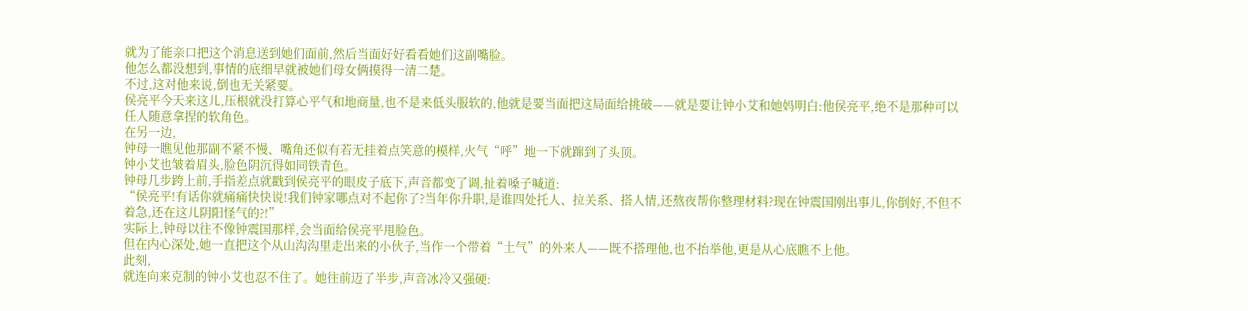就为了能亲口把这个消息送到她们面前,然后当面好好看看她们这副嘴脸。
他怎么都没想到,事情的底细早就被她们母女俩摸得一清二楚。
不过,这对他来说,倒也无关紧要。
侯亮平今天来这儿,压根就没打算心平气和地商量,也不是来低头服软的,他就是要当面把这局面给挑破——就是要让钟小艾和她妈明白:他侯亮平,绝不是那种可以任人随意拿捏的软角色。
在另一边,
钟母一瞧见他那副不紧不慢、嘴角还似有若无挂着点笑意的模样,火气“呼”地一下就蹿到了头顶。
钟小艾也皱着眉头,脸色阴沉得如同铁青色。
钟母几步跨上前,手指差点就戳到侯亮平的眼皮子底下,声音都变了调,扯着嗓子喊道:
“侯亮平!有话你就痛痛快快说!我们钟家哪点对不起你了?当年你升职,是谁四处托人、拉关系、搭人情,还熬夜帮你整理材料?现在钟震国刚出事儿,你倒好,不但不着急,还在这儿阴阳怪气的?!”
实际上,钟母以往不像钟震国那样,会当面给侯亮平甩脸色。
但在内心深处,她一直把这个从山沟沟里走出来的小伙子,当作一个带着“土气”的外来人——既不搭理他,也不抬举他,更是从心底瞧不上他。
此刻,
就连向来克制的钟小艾也忍不住了。她往前迈了半步,声音冰冷又强硬: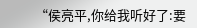“侯亮平,你给我听好了:要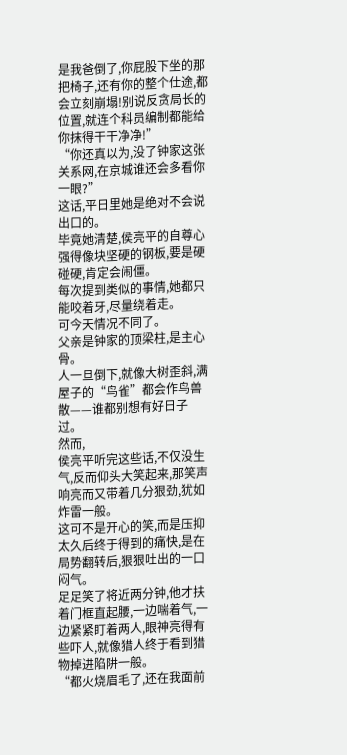是我爸倒了,你屁股下坐的那把椅子,还有你的整个仕途,都会立刻崩塌!别说反贪局长的位置,就连个科员编制都能给你抹得干干净净!”
“你还真以为,没了钟家这张关系网,在京城谁还会多看你一眼?”
这话,平日里她是绝对不会说出口的。
毕竟她清楚,侯亮平的自尊心强得像块坚硬的钢板,要是硬碰硬,肯定会闹僵。
每次提到类似的事情,她都只能咬着牙,尽量绕着走。
可今天情况不同了。
父亲是钟家的顶梁柱,是主心骨。
人一旦倒下,就像大树歪斜,满屋子的“鸟雀”都会作鸟兽散——谁都别想有好日子过。
然而,
侯亮平听完这些话,不仅没生气,反而仰头大笑起来,那笑声响亮而又带着几分狠劲,犹如炸雷一般。
这可不是开心的笑,而是压抑太久后终于得到的痛快,是在局势翻转后,狠狠吐出的一口闷气。
足足笑了将近两分钟,他才扶着门框直起腰,一边喘着气,一边紧紧盯着两人,眼神亮得有些吓人,就像猎人终于看到猎物掉进陷阱一般。
“都火烧眉毛了,还在我面前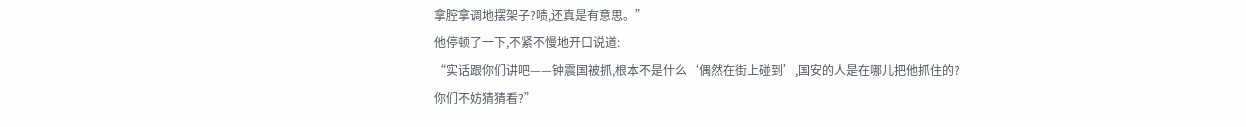拿腔拿调地摆架子?啧,还真是有意思。”
他停顿了一下,不紧不慢地开口说道:
“实话跟你们讲吧——钟震国被抓,根本不是什么‘偶然在街上碰到’,国安的人是在哪儿把他抓住的?你们不妨猜猜看?”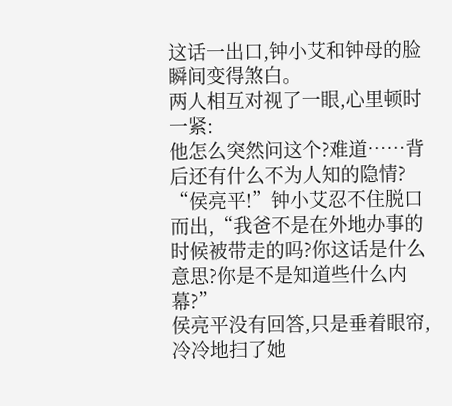这话一出口,钟小艾和钟母的脸瞬间变得煞白。
两人相互对视了一眼,心里顿时一紧:
他怎么突然问这个?难道……背后还有什么不为人知的隐情?
“侯亮平!”钟小艾忍不住脱口而出,“我爸不是在外地办事的时候被带走的吗?你这话是什么意思?你是不是知道些什么内幕?”
侯亮平没有回答,只是垂着眼帘,冷冷地扫了她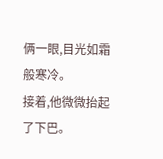俩一眼,目光如霜般寒冷。
接着,他微微抬起了下巴。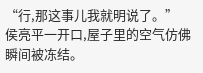“行,那这事儿我就明说了。”
侯亮平一开口,屋子里的空气仿佛瞬间被冻结。